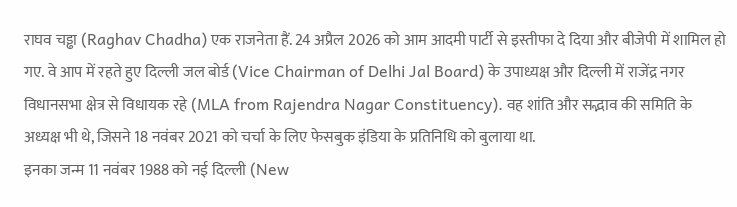राघव चड्ढा (Raghav Chadha) एक राजनेता हैं. 24 अप्रैल 2026 को आम आदमी पार्टी से इस्तीफा दे दिया और बीजेपी में शामिल हो गए. वे आप में रहते हुए दिल्ली जल बोर्ड (Vice Chairman of Delhi Jal Board) के उपाध्यक्ष और दिल्ली में राजेंद्र नगर विधानसभा क्षेत्र से विधायक रहे (MLA from Rajendra Nagar Constituency). वह शांति और सद्भाव की समिति के अध्यक्ष भी थे, जिसने 18 नवंबर 2021 को चर्चा के लिए फेसबुक इंडिया के प्रतिनिधि को बुलाया था.
इनका जन्म 11 नवंबर 1988 को नई दिल्ली (New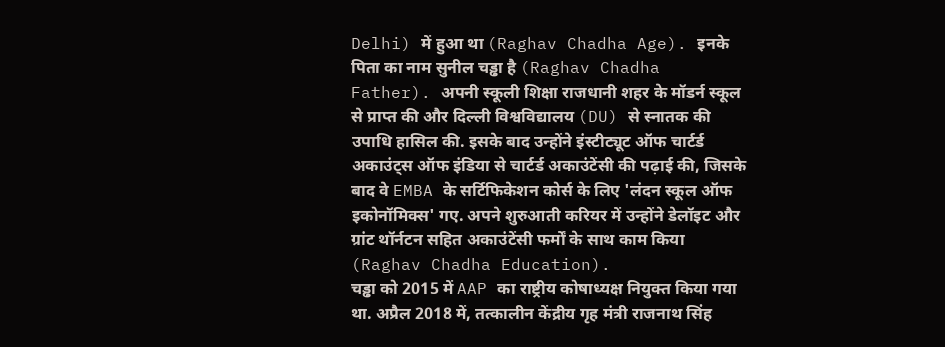Delhi) में हुआ था (Raghav Chadha Age). इनके पिता का नाम सुनील चड्ढा है (Raghav Chadha Father). अपनी स्कूली शिक्षा राजधानी शहर के मॉडर्न स्कूल से प्राप्त की और दिल्ली विश्वविद्यालय (DU) से स्नातक की उपाधि हासिल की. इसके बाद उन्होंने इंस्टीट्यूट ऑफ चार्टर्ड अकाउंट्स ऑफ इंडिया से चार्टर्ड अकाउंटेंसी की पढ़ाई की, जिसके बाद वे EMBA के सर्टिफिकेशन कोर्स के लिए 'लंदन स्कूल ऑफ इकोनॉमिक्स' गए. अपने शुरुआती करियर में उन्होंने डेलॉइट और ग्रांट थॉर्नटन सहित अकाउंटेंसी फर्मों के साथ काम किया (Raghav Chadha Education).
चड्ढा को 2015 में AAP का राष्ट्रीय कोषाध्यक्ष नियुक्त किया गया था. अप्रैल 2018 में, तत्कालीन केंद्रीय गृह मंत्री राजनाथ सिंह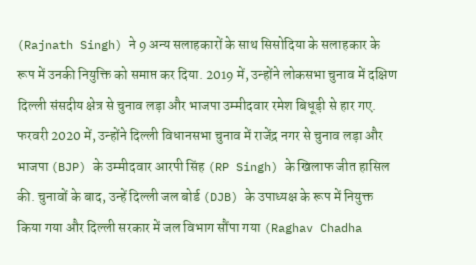(Rajnath Singh) ने 9 अन्य सलाहकारों के साथ सिसोदिया के सलाहकार के रूप में उनकी नियुक्ति को समाप्त कर दिया. 2019 में, उन्होंने लोकसभा चुनाव में दक्षिण दिल्ली संसदीय क्षेत्र से चुनाव लड़ा और भाजपा उम्मीदवार रमेश बिधूड़ी से हार गए. फरवरी 2020 में, उन्होंने दिल्ली विधानसभा चुनाव में राजेंद्र नगर से चुनाव लड़ा और भाजपा (BJP) के उम्मीदवार आरपी सिंह (RP Singh) के खिलाफ जीत हासिल की. चुनावों के बाद, उन्हें दिल्ली जल बोर्ड (DJB) के उपाध्यक्ष के रूप में नियुक्त किया गया और दिल्ली सरकार में जल विभाग सौंपा गया (Raghav Chadha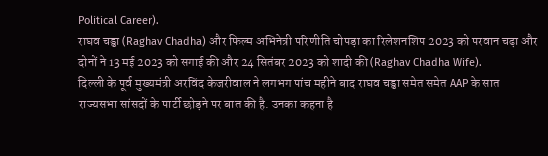Political Career).
राघव चड्ढा (Raghav Chadha) और फिल्म अभिनेत्री परिणीति चोपड़ा का रिलेशनशिप 2023 को परवान चढ़ा और दोनों ने 13 मई 2023 को सगाई की और 24 सितंबर 2023 को शादी की (Raghav Chadha Wife).
दिल्ली के पूर्व मुख्यमंत्री अरविंद केजरीवाल ने लगभग पांच महीने बाद राघव चड्ढा समेत समेत AAP के सात राज्यसभा सांसदों के पार्टी छोड़ने पर बात की है. उनका कहना है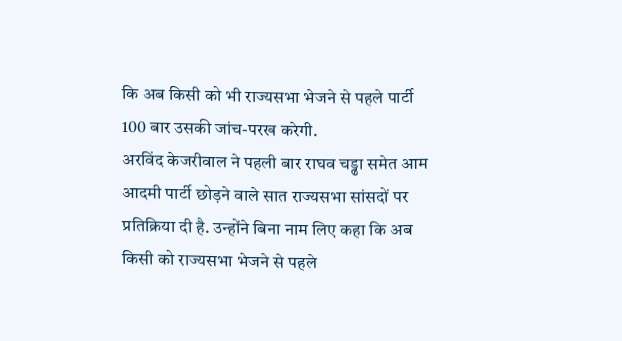कि अब किसी को भी राज्यसभा भेजने से पहले पार्टी 100 बार उसकी जांच-परख करेगी.
अरविंद केजरीवाल ने पहली बार राघव चड्ढा समेत आम आदमी पार्टी छोड़ने वाले सात राज्यसभा सांसदों पर प्रतिक्रिया दी है. उन्होंने बिना नाम लिए कहा कि अब किसी को राज्यसभा भेजने से पहले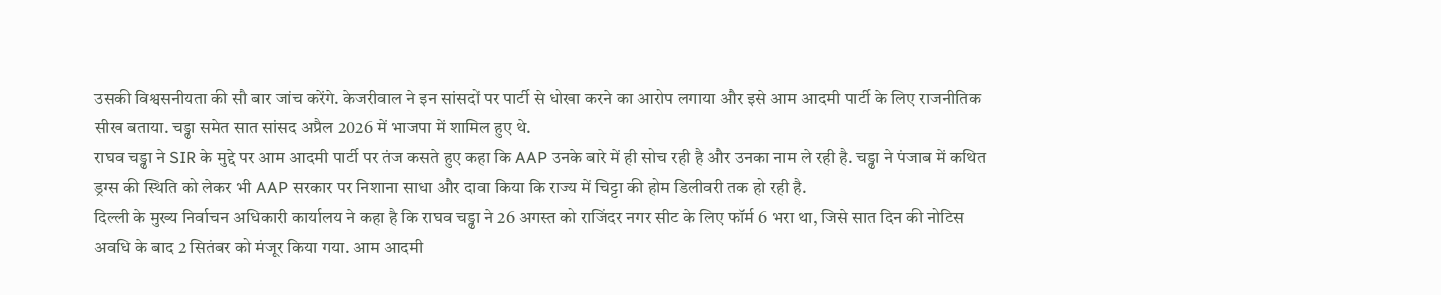उसकी विश्वसनीयता की सौ बार जांच करेंगे. केजरीवाल ने इन सांसदों पर पार्टी से धोखा करने का आरोप लगाया और इसे आम आदमी पार्टी के लिए राजनीतिक सीख बताया. चड्ढा समेत सात सांसद अप्रैल 2026 में भाजपा में शामिल हुए थे.
राघव चड्ढा ने SIR के मुद्दे पर आम आदमी पार्टी पर तंज कसते हुए कहा कि AAP उनके बारे में ही सोच रही है और उनका नाम ले रही है. चड्ढा ने पंजाब में कथित ड्रग्स की स्थिति को लेकर भी AAP सरकार पर निशाना साधा और दावा किया कि राज्य में चिट्टा की होम डिलीवरी तक हो रही है.
दिल्ली के मुख्य निर्वाचन अधिकारी कार्यालय ने कहा है कि राघव चड्ढा ने 26 अगस्त को राजिंदर नगर सीट के लिए फॉर्म 6 भरा था, जिसे सात दिन की नोटिस अवधि के बाद 2 सितंबर को मंजूर किया गया. आम आदमी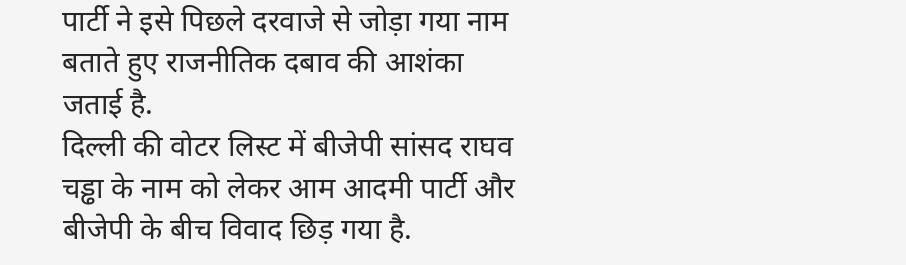पार्टी ने इसे पिछले दरवाजे से जोड़ा गया नाम बताते हुए राजनीतिक दबाव की आशंका जताई है.
दिल्ली की वोटर लिस्ट में बीजेपी सांसद राघव चड्ढा के नाम को लेकर आम आदमी पार्टी और बीजेपी के बीच विवाद छिड़ गया है.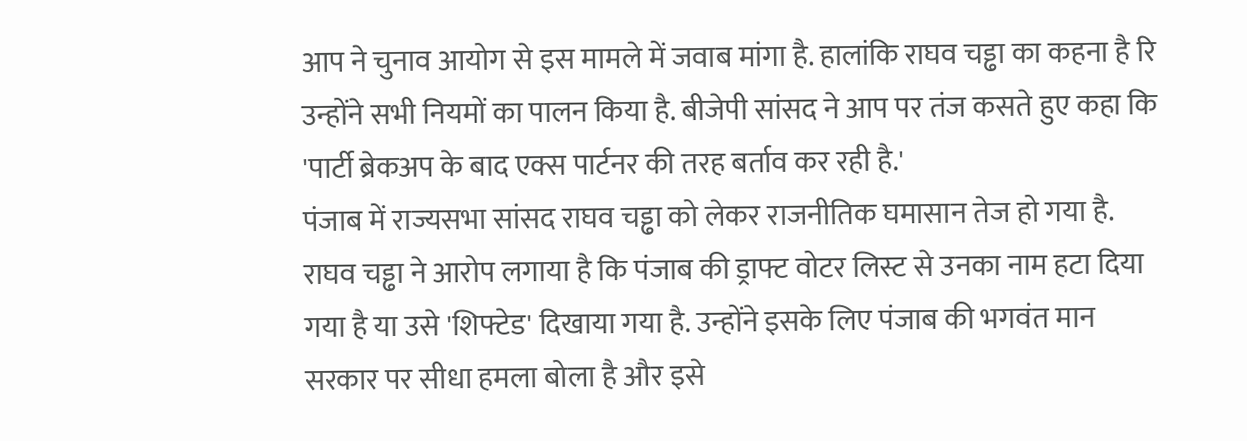आप ने चुनाव आयोग से इस मामले में जवाब मांगा है. हालांकि राघव चड्ढा का कहना है रि उन्होंने सभी नियमों का पालन किया है. बीजेपी सांसद ने आप पर तंज कसते हुए कहा कि 'पार्टी ब्रेकअप के बाद एक्स पार्टनर की तरह बर्ताव कर रही है.'
पंजाब में राज्यसभा सांसद राघव चड्ढा को लेकर राजनीतिक घमासान तेज हो गया है. राघव चड्ढा ने आरोप लगाया है कि पंजाब की ड्राफ्ट वोटर लिस्ट से उनका नाम हटा दिया गया है या उसे 'शिफ्टेड' दिखाया गया है. उन्होंने इसके लिए पंजाब की भगवंत मान सरकार पर सीधा हमला बोला है और इसे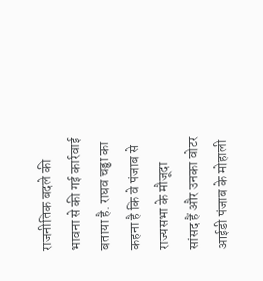राजनीतिक बदले की भावना से की गई कार्रवाई बताया है. राघव चड्ढा का कहना है कि वे पंजाब से राज्यसभा के मौजूदा सांसद हैं और उनका वोटर आईडी पंजाब के मोहाली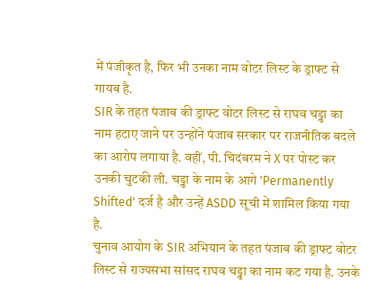में पंजीकृत है, फिर भी उनका नाम वोटर लिस्ट के ड्राफ्ट से गायब है.
SIR के तहत पंजाब की ड्राफ्ट वोटर लिस्ट से राघव चड्ढा का नाम हटाए जाने पर उन्होंने पंजाब सरकार पर राजनीतिक बदले का आरोप लगाया है. वहीं, पी. चिदंबरम ने X पर पोस्ट कर उनकी चुटकी ली. चड्ढा के नाम के आगे 'Permanently Shifted' दर्ज है और उन्हें ASDD सूची में शामिल किया गया है.
चुनाव आयोग के SIR अभियान के तहत पंजाब की ड्राफ्ट वोटर लिस्ट से राज्यसभा सांसद राघव चड्ढा का नाम कट गया है. उनके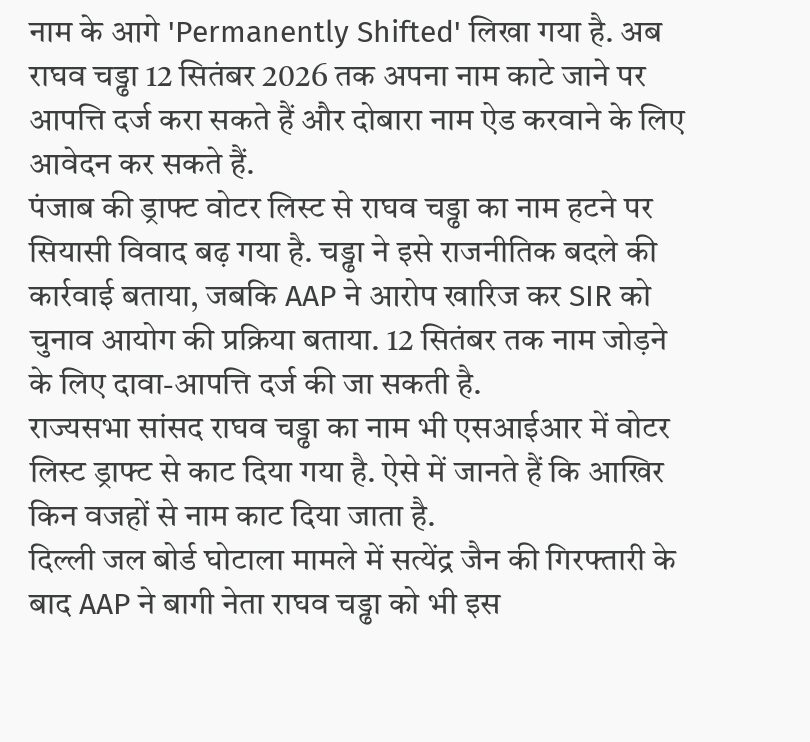नाम के आगे 'Permanently Shifted' लिखा गया है. अब राघव चड्ढा 12 सितंबर 2026 तक अपना नाम काटे जाने पर आपत्ति दर्ज करा सकते हैं और दोबारा नाम ऐड करवाने के लिए आवेदन कर सकते हैं.
पंजाब की ड्राफ्ट वोटर लिस्ट से राघव चड्ढा का नाम हटने पर सियासी विवाद बढ़ गया है. चड्ढा ने इसे राजनीतिक बदले की कार्रवाई बताया, जबकि AAP ने आरोप खारिज कर SIR को चुनाव आयोग की प्रक्रिया बताया. 12 सितंबर तक नाम जोड़ने के लिए दावा-आपत्ति दर्ज की जा सकती है.
राज्यसभा सांसद राघव चड्ढा का नाम भी एसआईआर में वोटर लिस्ट ड्राफ्ट से काट दिया गया है. ऐसे में जानते हैं कि आखिर किन वजहों से नाम काट दिया जाता है.
दिल्ली जल बोर्ड घोटाला मामले में सत्येंद्र जैन की गिरफ्तारी के बाद AAP ने बागी नेता राघव चड्ढा को भी इस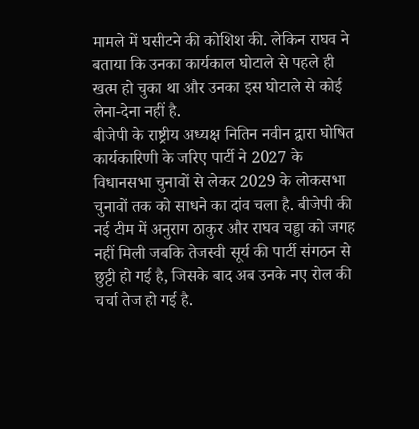मामले में घसीटने की कोशिश की. लेकिन राघव ने बताया कि उनका कार्यकाल घोटाले से पहले ही खत्म हो चुका था और उनका इस घोटाले से कोई लेना-देना नहीं है.
बीजेपी के राष्ट्रीय अध्यक्ष नितिन नवीन द्वारा घोषित कार्यकारिणी के जरिए पार्टी ने 2027 के विधानसभा चुनावों से लेकर 2029 के लोकसभा चुनावों तक को साधने का दांव चला है. बीजेपी की नई टीम में अनुराग ठाकुर और राघव चड्डा को जगह नहीं मिली जबकि तेजस्वी सूर्य की पार्टी संगठन से छुट्टी हो गई है, जिसके बाद अब उनके नए रोल की चर्चा तेज हो गई है.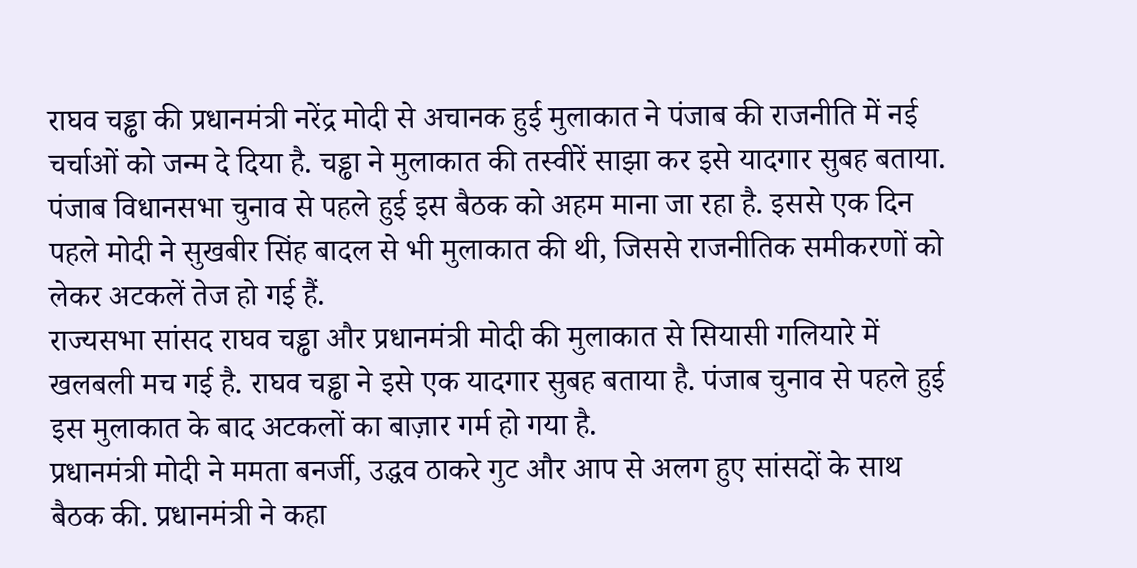राघव चड्ढा की प्रधानमंत्री नरेंद्र मोदी से अचानक हुई मुलाकात ने पंजाब की राजनीति में नई चर्चाओं को जन्म दे दिया है. चड्ढा ने मुलाकात की तस्वीरें साझा कर इसे यादगार सुबह बताया. पंजाब विधानसभा चुनाव से पहले हुई इस बैठक को अहम माना जा रहा है. इससे एक दिन पहले मोदी ने सुखबीर सिंह बादल से भी मुलाकात की थी, जिससे राजनीतिक समीकरणों को लेकर अटकलें तेज हो गई हैं.
राज्यसभा सांसद राघव चड्ढा और प्रधानमंत्री मोदी की मुलाकात से सियासी गलियारे में खलबली मच गई है. राघव चड्ढा ने इसे एक यादगार सुबह बताया है. पंजाब चुनाव से पहले हुई इस मुलाकात के बाद अटकलों का बाज़ार गर्म हो गया है.
प्रधानमंत्री मोदी ने ममता बनर्जी, उद्धव ठाकरे गुट और आप से अलग हुए सांसदों के साथ बैठक की. प्रधानमंत्री ने कहा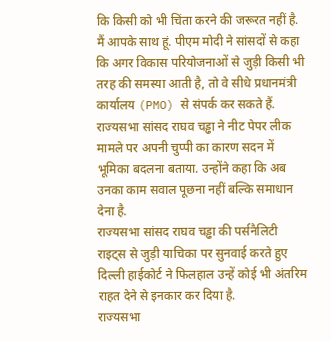कि किसी को भी चिंता करने की जरूरत नहीं है. मैं आपके साथ हूं. पीएम मोदी ने सांसदों से कहा कि अगर विकास परियोजनाओं से जुड़ी किसी भी तरह की समस्या आती है, तो वे सीधे प्रधानमंत्री कार्यालय (PMO) से संपर्क कर सकते हैं.
राज्यसभा सांसद राघव चड्ढा ने नीट पेपर लीक मामले पर अपनी चुप्पी का कारण सदन में भूमिका बदलना बताया. उन्होंने कहा कि अब उनका काम सवाल पूछना नहीं बल्कि समाधान देना है.
राज्यसभा सांसद राघव चड्ढा की पर्सनैलिटी राइट्स से जुड़ी याचिका पर सुनवाई करते हुए दिल्ली हाईकोर्ट ने फिलहाल उन्हें कोई भी अंतरिम राहत देने से इनकार कर दिया है.
राज्यसभा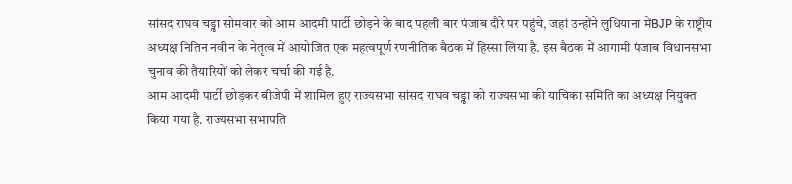सांसद राघव चड्ढा सोमवार को आम आदमी पार्टी छोड़ने के बाद पहली बार पंजाब दौरे पर पहुंचे, जहां उन्होंने लुधियाना मेंBJP के राष्ट्रीय अध्यक्ष नितिन नवीन के नेतृत्व में आयोजित एक महत्वपूर्ण रणनीतिक बैठक में हिस्सा लिया है. इस बैठक में आगामी पंजाब विधानसभा चुनाव की तैयारियों को लेकर चर्चा की गई है.
आम आदमी पार्टी छोड़कर बीजेपी में शामिल हुए राज्यसभा सांसद राघव चड्ढा को राज्यसभा की याचिका समिति का अध्यक्ष नियुक्त किया गया है. राज्यसभा सभापति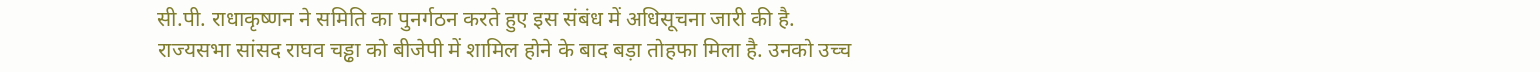सी.पी. राधाकृष्णन ने समिति का पुनर्गठन करते हुए इस संबंध में अधिसूचना जारी की है.
राज्यसभा सांसद राघव चड्ढा को बीजेपी में शामिल होने के बाद बड़ा तोहफा मिला है. उनको उच्च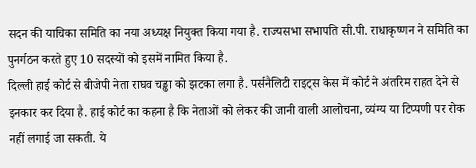सदन की याचिका समिति का नया अध्यक्ष नियुक्त किया गया है. राज्यसभा सभापति सी.पी. राधाकृष्णन ने समिति का पुनर्गठन करते हुए 10 सदस्यों को इसमें नामित किया है.
दिल्ली हाई कोर्ट से बीजेपी नेता राघव चड्ढा को झटका लगा है. पर्सनैलिटी राइट्स केस में कोर्ट ने अंतरिम राहत देने से इनकार कर दिया है. हाई कोर्ट का कहना है कि नेताओं को लेकर की जानी वाली आलोचना, व्यंग्य या टिप्पणी पर रोक नहीं लगाई जा सकती. ये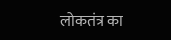लोकतंत्र का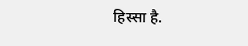हिस्सा है.